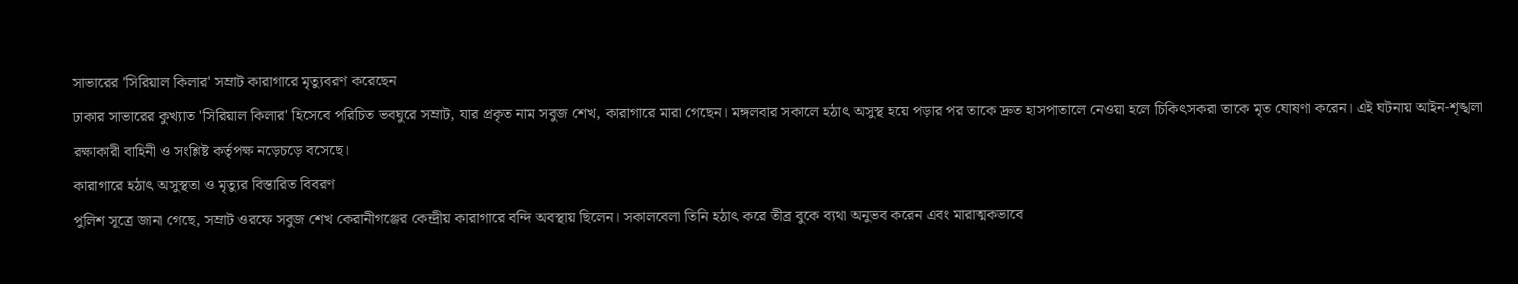সাভারের 'সিরিয়াল কিলার' সম্রাট কারাগারে মৃত্যুবরণ করেছেন
ঢাকার সাভারের কুখ্যাত 'সিরিয়াল কিলার' হিসেবে পরিচিত ভবঘুরে সম্রাট, যার প্রকৃত নাম সবুজ শেখ, কারাগারে মারা গেছেন। মঙ্গলবার সকালে হঠাৎ অসুস্থ হয়ে পড়ার পর তাকে দ্রুত হাসপাতালে নেওয়া হলে চিকিৎসকরা তাকে মৃত ঘোষণা করেন। এই ঘটনায় আইন-শৃঙ্খলা রক্ষাকারী বাহিনী ও সংশ্লিষ্ট কর্তৃপক্ষ নড়েচড়ে বসেছে।
কারাগারে হঠাৎ অসুস্থতা ও মৃত্যুর বিস্তারিত বিবরণ
পুলিশ সূত্রে জানা গেছে, সম্রাট ওরফে সবুজ শেখ কেরানীগঞ্জের কেন্দ্রীয় কারাগারে বন্দি অবস্থায় ছিলেন। সকালবেলা তিনি হঠাৎ করে তীব্র বুকে ব্যথা অনুভব করেন এবং মারাত্মকভাবে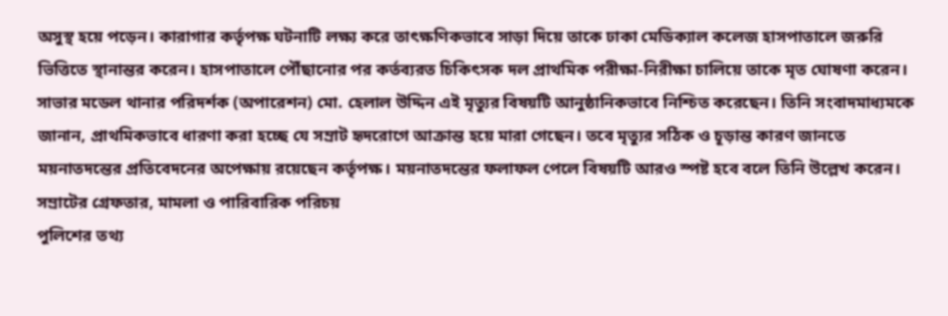অসুস্থ হয়ে পড়েন। কারাগার কর্তৃপক্ষ ঘটনাটি লক্ষ্য করে তাৎক্ষণিকভাবে সাড়া দিয়ে তাকে ঢাকা মেডিক্যাল কলেজ হাসপাতালে জরুরি ভিত্তিতে স্থানান্তর করেন। হাসপাতালে পৌঁছানোর পর কর্তব্যরত চিকিৎসক দল প্রাথমিক পরীক্ষা-নিরীক্ষা চালিয়ে তাকে মৃত ঘোষণা করেন।
সাভার মডেল থানার পরিদর্শক (অপারেশন) মো. হেলাল উদ্দিন এই মৃত্যুর বিষয়টি আনুষ্ঠানিকভাবে নিশ্চিত করেছেন। তিনি সংবাদমাধ্যমকে জানান, প্রাথমিকভাবে ধারণা করা হচ্ছে যে সম্রাট হৃদরোগে আক্রান্ত হয়ে মারা গেছেন। তবে মৃত্যুর সঠিক ও চূড়ান্ত কারণ জানতে ময়নাতদন্তের প্রতিবেদনের অপেক্ষায় রয়েছেন কর্তৃপক্ষ। ময়নাতদন্তের ফলাফল পেলে বিষয়টি আরও স্পষ্ট হবে বলে তিনি উল্লেখ করেন।
সম্রাটের গ্রেফতার, মামলা ও পারিবারিক পরিচয়
পুলিশের তথ্য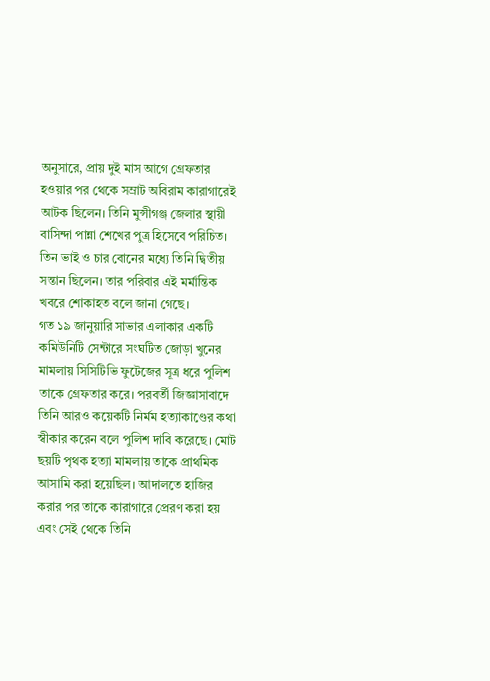অনুসারে, প্রায় দুই মাস আগে গ্রেফতার হওয়ার পর থেকে সম্রাট অবিরাম কারাগারেই আটক ছিলেন। তিনি মুন্সীগঞ্জ জেলার স্থায়ী বাসিন্দা পান্না শেখের পুত্র হিসেবে পরিচিত। তিন ভাই ও চার বোনের মধ্যে তিনি দ্বিতীয় সন্তান ছিলেন। তার পরিবার এই মর্মান্তিক খবরে শোকাহত বলে জানা গেছে।
গত ১৯ জানুয়ারি সাভার এলাকার একটি কমিউনিটি সেন্টারে সংঘটিত জোড়া খুনের মামলায় সিসিটিভি ফুটেজের সূত্র ধরে পুলিশ তাকে গ্রেফতার করে। পরবর্তী জিজ্ঞাসাবাদে তিনি আরও কয়েকটি নির্মম হত্যাকাণ্ডের কথা স্বীকার করেন বলে পুলিশ দাবি করেছে। মোট ছয়টি পৃথক হত্যা মামলায় তাকে প্রাথমিক আসামি করা হয়েছিল। আদালতে হাজির করার পর তাকে কারাগারে প্রেরণ করা হয় এবং সেই থেকে তিনি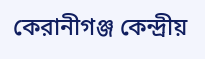কেরানীগঞ্জ কেন্দ্রীয়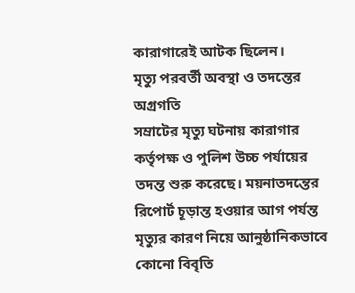কারাগারেই আটক ছিলেন।
মৃত্যু পরবর্তী অবস্থা ও তদন্তের অগ্রগতি
সম্রাটের মৃত্যু ঘটনায় কারাগার কর্তৃপক্ষ ও পুলিশ উচ্চ পর্যায়ের তদন্ত শুরু করেছে। ময়নাতদন্তের রিপোর্ট চূড়ান্ত হওয়ার আগ পর্যন্ত মৃত্যুর কারণ নিয়ে আনুষ্ঠানিকভাবে কোনো বিবৃতি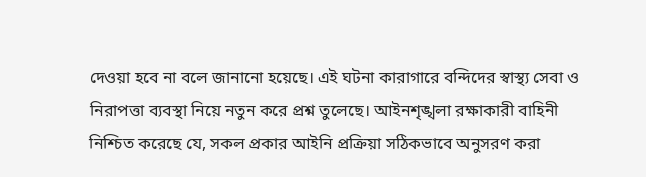দেওয়া হবে না বলে জানানো হয়েছে। এই ঘটনা কারাগারে বন্দিদের স্বাস্থ্য সেবা ও নিরাপত্তা ব্যবস্থা নিয়ে নতুন করে প্রশ্ন তুলেছে। আইনশৃঙ্খলা রক্ষাকারী বাহিনী নিশ্চিত করেছে যে, সকল প্রকার আইনি প্রক্রিয়া সঠিকভাবে অনুসরণ করা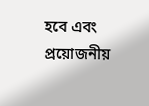হবে এবং প্রয়োজনীয়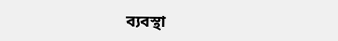ব্যবস্থা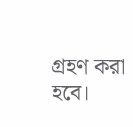গ্রহণ করা হবে।